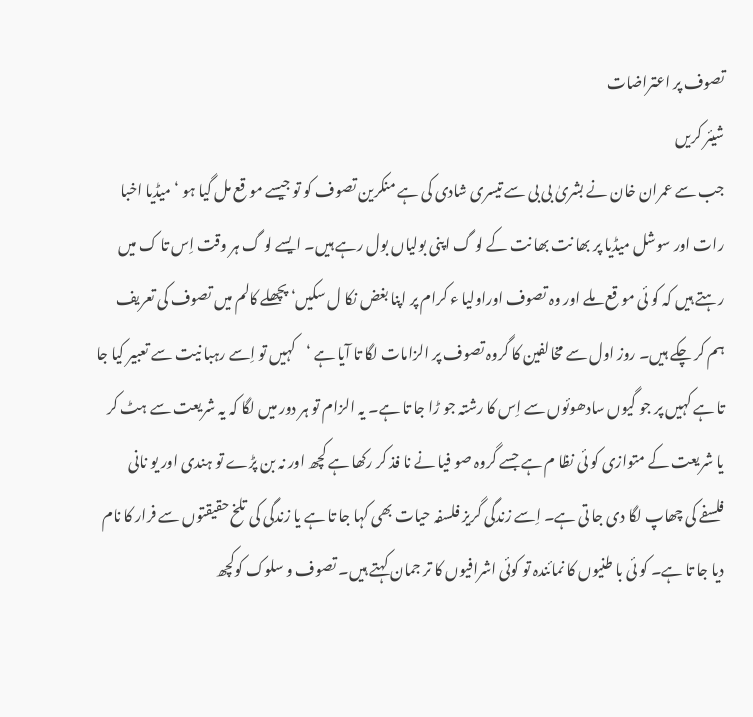تصوف پر اعتراضات
شیئر کریں
جب سے عمران خان نے بشریٰ بی بی سے تیسری شادی کی ہے منکرین تصوف کو تو جیسے مو قع مل گیا ہو ‘میڈیا اخبا رات اور سوشل میڈیا پر بھا نت بھا نت کے لو گ اپنی بولیاں بول رہے ہیں۔ ایسے لو گ ہر وقت اِس تا ک میں رہتے ہیں کہ کو ئی مو قع ملے اور وہ تصوف اوراولیا ء کرام پر اپنا بغض نکا ل سکیں‘ پچھلے کالم میں تصوف کی تعریف ہم کر چکے ہیں۔ روز اول سے مخالفین کا گروہ تصوف پر الزامات لگا تا آیا ہے ‘کہیں تو اِسے رہبا نیت سے تعبیر کیا جا تا ہے کہیں پر جو گیوں سادھوئوں سے اِس کا رشتہ جو ڑا جا تا ہے۔ یہ الزام تو ہر دور میں لگا کہ یہ شریعت سے ہٹ کر یا شریعت کے متوازی کو ئی نظا م ہے جسے گروہ صو فیا نے نا فذ کر رکھا ہے کچھ اور نہ بن پڑے تو ہندی اور یو نانی فلسفے کی چھاپ لگا دی جا تی ہے۔ اِسے زندگی گریز فلسفہ حیات بھی کہا جا تا ہے یا زندگی کی تلخ حقیقتوں سے فرار کا نام دیا جا تا ہے۔ کو ئی با طنیوں کا نمائندہ تو کوئی اشرافیوں کا تر جمان کہتے ہیں۔ تصوف و سلوک کوکچھ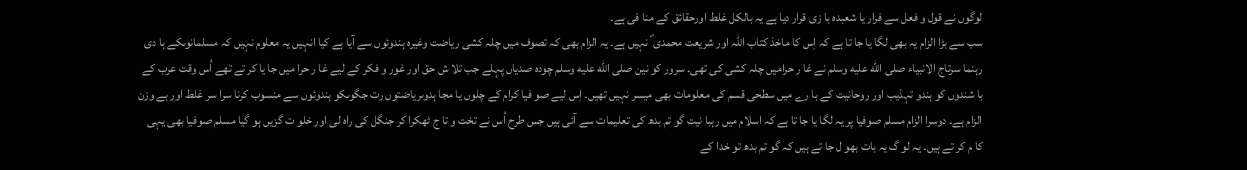لوگوں نے قول و فعل سے فرار یا شعبدہ با زی قرار دیا ہے یہ بالکل غلط اورحقائق کے منا فی ہے۔
سب سے بڑا الزام یہ بھی لگا یا جا تا ہے کہ اِس کا ماخذ کتاب اللہ اور شریعت محمدی ؐ نہیں ہے۔ یہ الزام بھی کہ تصوف میں چلہ کشی ریاضت وغیرہ ہندوئوں سے آیا ہے کیا انہیں یہ معلوم نہیں کہ مسلمانوںکے ہا دی رہنما سرتاج الانبیاء صلى الله عليه وسلم نے غا ر حرامیں چلہ کشی کی تھی۔ سرور کو نین صلى الله عليه وسلم چودہ صدیاں پہلے جب تلا ش حق اور غور و فکر کے لیے غا ر حرا میں جا یا کر تے تھے اُس وقت عرب کے با شندوں کو ہندو تہذیب اور روحانیت کے با رے میں سطحی قسم کی معلومات بھی میسر نہیں تھیں۔ اِس لیے صو فیا کرام کے چلوں یا مجا ہدوںریاضتوں رت جگوںکو ہندوئوں سے منسوب کرنا سرا سر غلط اور بے وزن الزام ہے۔ دوسرا الزام مسلم صوفیا پر یہ لگا یا جا تا ہے کہ اسلام میں رہبا نیت گو تم بدھ کی تعلیمات سے آئی ہیں جس طرح اُس نے تخت و تا ج ٹھکرا کر جنگل کی راہ لی اور خلو ت گزیں ہو گیا مسلم صوفیا بھی یہی کا م کر تے ہیں۔ یہ لو گ یہ بات بھو ل جا تے ہیں کہ گو تم بدھ تو خدا کے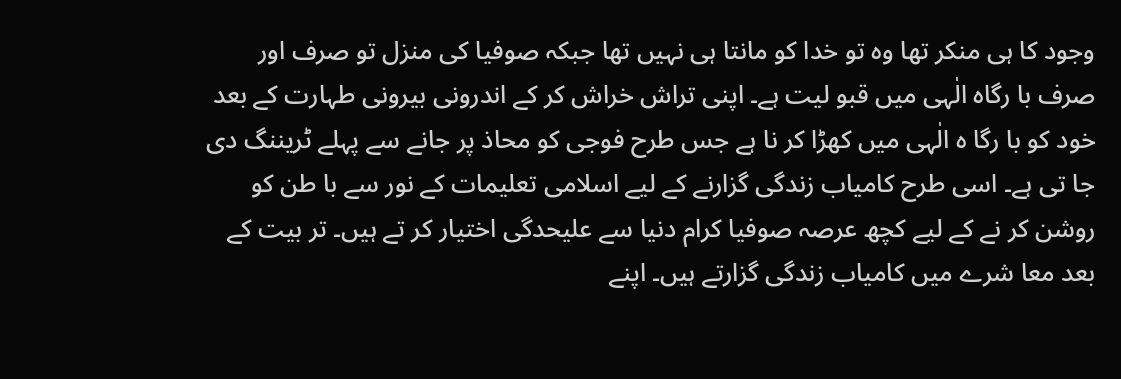وجود کا ہی منکر تھا وہ تو خدا کو مانتا ہی نہیں تھا جبکہ صوفیا کی منزل تو صرف اور صرف با رگاہ الٰہی میں قبو لیت ہے۔ اپنی تراش خراش کر کے اندرونی بیرونی طہارت کے بعد خود کو با رگا ہ الٰہی میں کھڑا کر نا ہے جس طرح فوجی کو محاذ پر جانے سے پہلے ٹریننگ دی جا تی ہے۔ اسی طرح کامیاب زندگی گزارنے کے لیے اسلامی تعلیمات کے نور سے با طن کو روشن کر نے کے لیے کچھ عرصہ صوفیا کرام دنیا سے علیحدگی اختیار کر تے ہیں۔ تر بیت کے بعد معا شرے میں کامیاب زندگی گزارتے ہیں۔ اپنے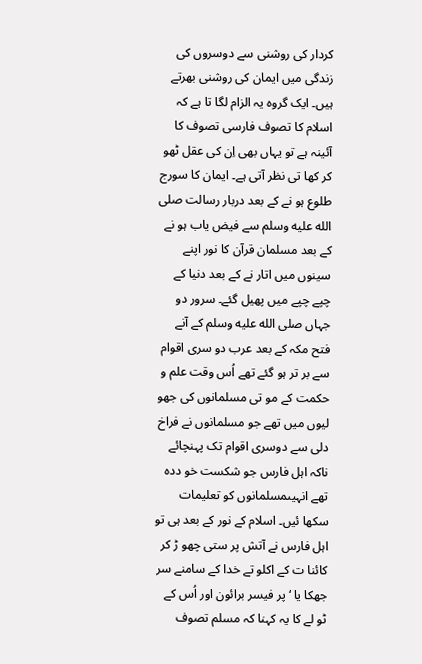کردار کی روشنی سے دوسروں کی زندگی میں ایمان کی روشنی بھرتے ہیں۔ ایک گروہ یہ الزام لگا تا ہے کہ اسلام کا تصوف فارسی تصوف کا آئینہ ہے تو یہاں بھی اِن کی عقل ٹھو کر کھا تی نظر آتی ہے۔ ایمان کا سورج طلوع ہو نے کے بعد دربار رسالت صلى الله عليه وسلم سے فیض یاب ہو نے کے بعد مسلمان قرآن کا نور اپنے سینوں میں اتار نے کے بعد دنیا کے چپے چپے میں پھیل گئے۔ سرور دو جہاں صلى الله عليه وسلم کے آنے فتح مکہ کے بعد عرب دو سری اقوام سے بر تر ہو گئے تھے اُس وقت علم و حکمت کے مو تی مسلمانوں کی جھو لیوں میں تھے جو مسلمانوں نے فراخ دلی سے دوسری اقوام تک پہنچائے ناکہ اہل فارس جو شکست خو ددہ تھے انہیںمسلمانوں کو تعلیمات سکھا ئیں۔ اسلام کے نور کے بعد ہی تو اہل فارس نے آتش پر ستی چھو ڑ کر کائنا ت کے اکلو تے خدا کے سامنے سر جھکا یا ‘پر فیسر برائون اور اُس کے ٹو لے کا یہ کہنا کہ مسلم تصوف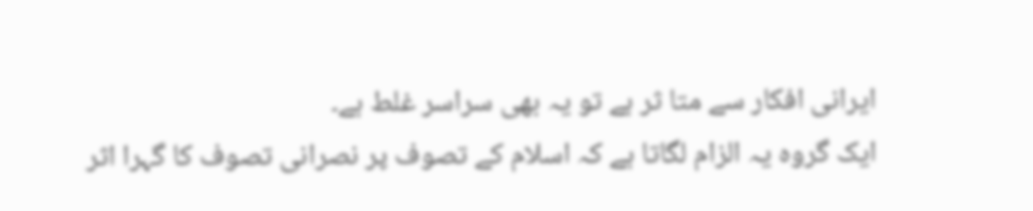ایرانی افکار سے متا ثر ہے تو یہ بھی سراسر غلط ہے۔
ایک گروہ یہ الزام لگاتا ہے کہ اسلام کے تصوف پر نصرانی تصوف کا گہرا اثر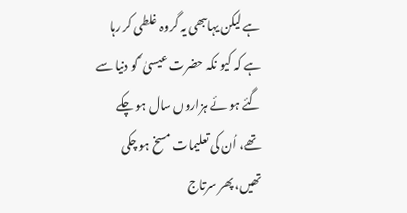ہے لیکن یہاںبھی یہ گروہ غلطی کر رہا ہے کہ کیو نکہ حضرت عیسیٰ ؑ کو دنیا سے گئے ہو ئے ہزاروں سال ہو چکے تھے، اُن کی تعلیمات مسخ ہو چکی تھیں، پھر سرتاج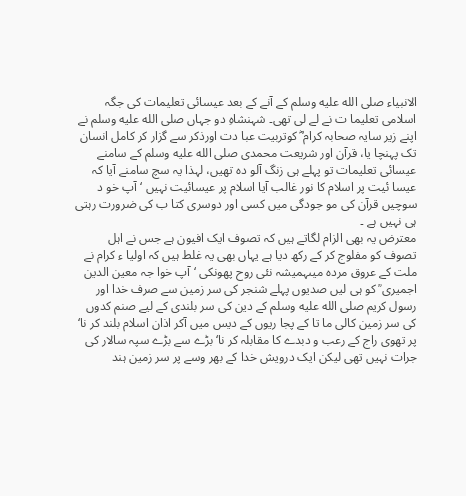الانبیاء صلى الله عليه وسلم کے آنے کے بعد عیسائی تعلیمات کی جگہ اسلامی تعلیما ت نے لے لی تھی۔ شہنشاہِ دو جہاں صلى الله عليه وسلم نے اپنے زیر سایہ صحابہ کرام ؓ کوتربیت عبا دت اورذکر سے گزار کر کامل انسان تک پہنچا یا، قرآن اور شریعت محمدی صلى الله عليه وسلم کے سامنے عیسائی تعلیمات تو پہلے ہی زنگ آلو دہ تھیں، لہذا یہ سچ سامنے آیا کہ عیسا ئیت پر اسلام کا نور غالب آیا اسلام پر عیسائیت نہیں ‘آپ خو د سوچیں قرآن کی مو جودگی میں کسی اور دوسری کتا ب کی ضرورت رہتی ہی نہیں ہے ۔
معترض یہ بھی الزام لگاتے ہیں کہ تصوف ایک افیون ہے جس نے اہل تصوف کو مفلوج کر کے رکھ دیا ہے یہاں بھی یہ غلط ہیں کہ اولیا ء کرام نے ملت کے عروق مردہ میںہمیشہ نئی روح پھونکی ‘آپ خوا جہ معین الدین اجمیری ؒ کو ہی لیں صدیوں پہلے شنجر کی سر زمین سے صرف خدا اور رسول کریم صلى الله عليه وسلم کے دین کی سر بلندی کے لیے صنم کدوں کی سر زمین کالی ما تا کے پجا ریوں کے دیس میں آکر اذان اسلام بلند کر نا‘ پر تھوی راج کے رعب و دبدے کا مقابلہ کر نا‘ بڑے سے بڑے سپہ سالار کی جرات نہیں تھی لیکن ایک درویش خدا کے بھر وسے پر سر زمین ہند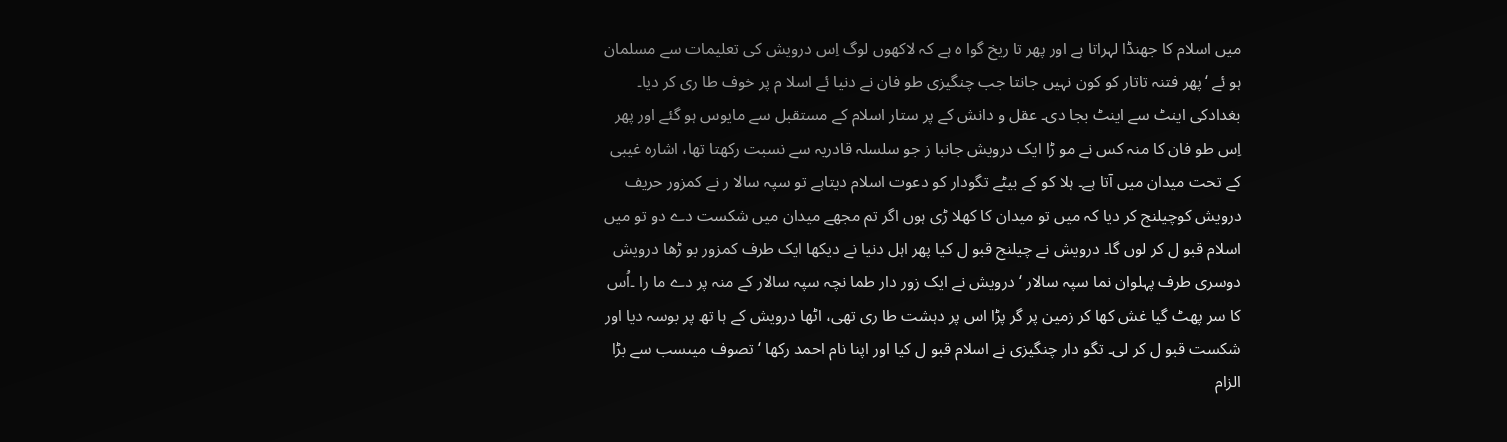میں اسلام کا جھنڈا لہراتا ہے اور پھر تا ریخ گوا ہ ہے کہ لاکھوں لوگ اِس درویش کی تعلیمات سے مسلمان ہو ئے ‘پھر فتنہ تاتار کو کون نہیں جانتا جب چنگیزی طو فان نے دنیا ئے اسلا م پر خوف طا ری کر دیا۔ بغدادکی اینٹ سے اینٹ بجا دی۔ عقل و دانش کے پر ستار اسلام کے مستقبل سے مایوس ہو گئے اور پھر اِس طو فان کا منہ کس نے مو ڑا ایک درویش جانبا ز جو سلسلہ قادریہ سے نسبت رکھتا تھا، اشارہ غیبی کے تحت میدان میں آتا ہے۔ ہلا کو کے بیٹے تگودار کو دعوت اسلام دیتاہے تو سپہ سالا ر نے کمزور حریف درویش کوچیلنج کر دیا کہ میں تو میدان کا کھلا ڑی ہوں اگر تم مجھے میدان میں شکست دے دو تو میں اسلام قبو ل کر لوں گا۔ درویش نے چیلنج قبو ل کیا پھر اہل دنیا نے دیکھا ایک طرف کمزور بو ڑھا درویش دوسری طرف پہلوان نما سپہ سالار ‘درویش نے ایک زور دار طما نچہ سپہ سالار کے منہ پر دے ما را ۔اُس کا سر پھٹ گیا غش کھا کر زمین پر گر پڑا اس پر دہشت طا ری تھی، اٹھا درویش کے ہا تھ پر بوسہ دیا اور شکست قبو ل کر لی۔ تگو دار چنگیزی نے اسلام قبو ل کیا اور اپنا نام احمد رکھا ‘تصوف میںسب سے بڑا الزام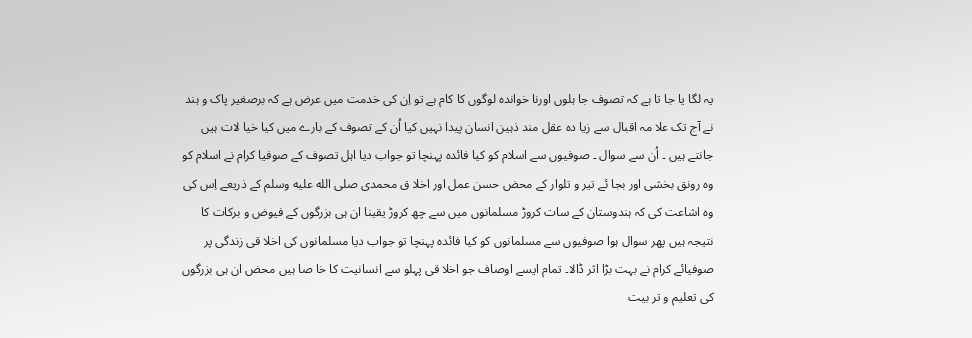یہ لگا یا جا تا ہے کہ تصوف جا ہلوں اورنا خواندہ لوگوں کا کام ہے تو اِن کی خدمت میں عرض ہے کہ برصغیر پاک و ہند نے آج تک علا مہ اقبال سے زیا دہ عقل مند ذہین انسان پیدا نہیں کیا اُن کے تصوف کے بارے میں کیا خیا لات ہیں جانتے ہیں ۔ اُن سے سوال ۔ صوفیوں سے اسلام کو کیا فائدہ پہنچا تو جواب دیا اہل تصوف کے صوفیا کرام نے اسلام کو وہ رونق بخشی اور بجا ئے تیر و تلوار کے محض حسن عمل اور اخلا ق محمدی صلى الله عليه وسلم کے ذریعے اِس کی وہ اشاعت کی کہ ہندوستان کے سات کروڑ مسلمانوں میں سے چھ کروڑ یقینا ان ہی بزرگوں کے فیوض و برکات کا نتیجہ ہیں پھر سوال ہوا صوفیوں سے مسلمانوں کو کیا فائدہ پہنچا تو جواب دیا مسلمانوں کی اخلا قی زندگی پر صوفیائے کرام نے بہت بڑا اثر ڈالا۔ تمام ایسے اوصاف جو اخلا قی پہلو سے انسانیت کا خا صا ہیں محض ان ہی بزرگوں کی تعلیم و تر بیت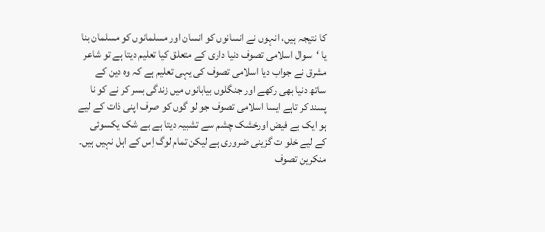کا نتیجہ ہیں، انہوں نے انسانوں کو انسان اور مسلمانوں کو مسلمان بنا یا ‘سوال اسلامی تصوف دنیا داری کے متعلق کیا تعلیم دیتا ہے تو شاعر مشرق نے جواب دیا اسلامی تصوف کی یہی تعلیم ہے کہ وہ دین کے ساتھ دنیا بھی رکھے اور جنگلوں بیابانوں میں زندگی بسر کر نے کو نا پسند کر تاہے ایسا اسلامی تصوف جو لو گوں کو صرف اپنی ذات کے لیے ہو ایک بے فیض اورخشک چشم سے تشبیہ دیتا ہے بے شک یکسوئی کے لیے خلو ت گزینی ضروری ہے لیکن تمام لوگ اِس کے اہل نہیں ہیں۔ منکرین تصوف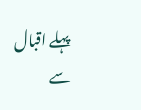پہلے اقبال سے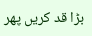بڑا قد کریں پھر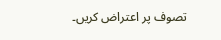تصوف پر اعتراض کریں۔